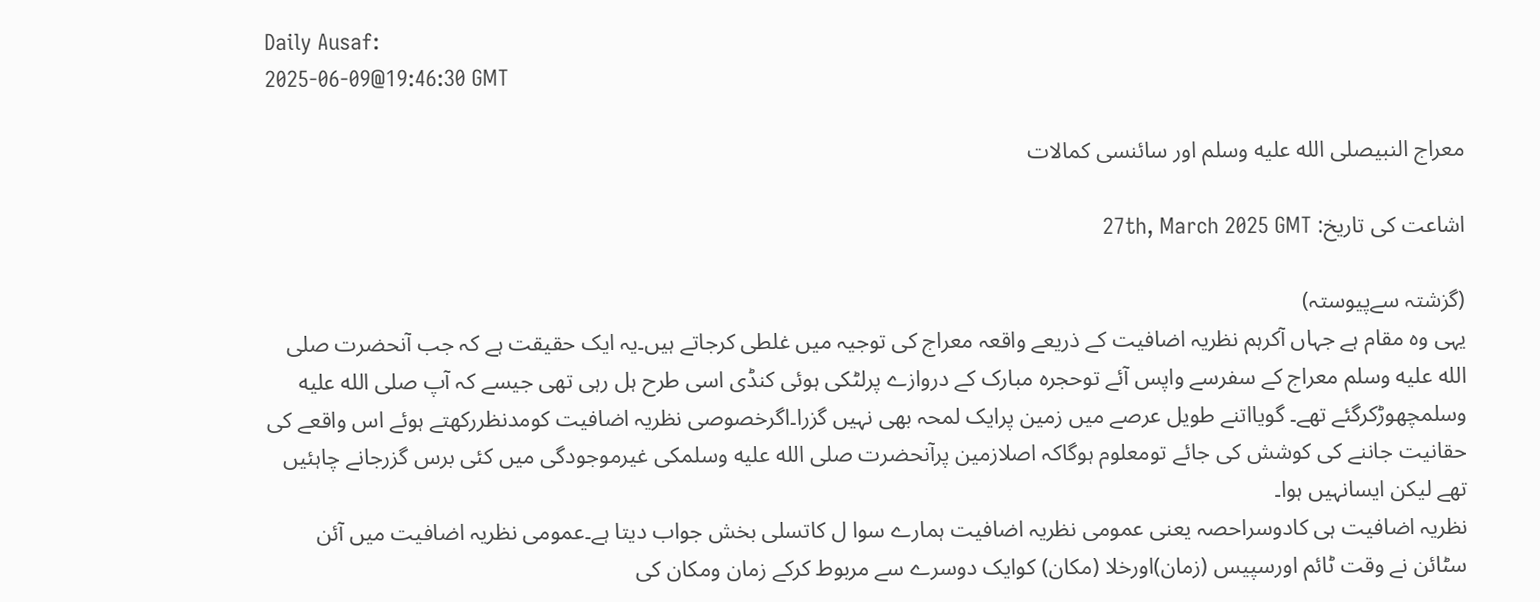Daily Ausaf:
2025-06-09@19:46:30 GMT

معراج النبیصلى الله عليه وسلم اور سائنسی کمالات

اشاعت کی تاریخ: 27th, March 2025 GMT

(گزشتہ سےپیوستہ)
یہی وہ مقام ہے جہاں آکرہم نظریہ اضافیت کے ذریعے واقعہ معراج کی توجیہ میں غلطی کرجاتے ہیں۔یہ ایک حقیقت ہے کہ جب آنحضرت صلى الله عليه وسلم معراج کے سفرسے واپس آئے توحجرہ مبارک کے دروازے پرلٹکی ہوئی کنڈی اسی طرح ہل رہی تھی جیسے کہ آپ صلى الله عليه وسلمچھوڑکرگئے تھے۔ گویااتنے طویل عرصے میں زمین پرایک لمحہ بھی نہیں گزرا۔اگرخصوصی نظریہ اضافیت کومدنظررکھتے ہوئے اس واقعے کی حقانیت جاننے کی کوشش کی جائے تومعلوم ہوگاکہ اصلازمین پرآنحضرت صلى الله عليه وسلمکی غیرموجودگی میں کئی برس گزرجانے چاہئیں تھے لیکن ایسانہیں ہوا۔
نظریہ اضافیت ہی کادوسراحصہ یعنی عمومی نظریہ اضافیت ہمارے سوا ل کاتسلی بخش جواب دیتا ہے۔عمومی نظریہ اضافیت میں آئن سٹائن نے وقت ٹائم اورسپیس (زمان)اورخلا (مکان) کوایک دوسرے سے مربوط کرکے زمان ومکان کی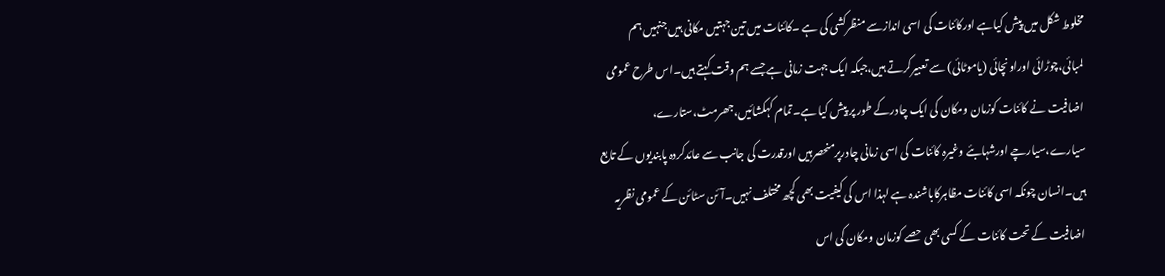مخلوط شکل میں پیش کیاہے اورکائنات کی اسی اندازسے منظرکشی کی ہے ۔کائنات میں تین جہتیں مکانی ہیں جنہیں ہم لمبائی،چوڑائی اوراونچائی (یاموٹائی) سے تعبیرکرتے ہیں،جبکہ ایک جہت زمانی ہے جسے ہم وقت کہتے ہیں۔اس طرح عمومی اضافیت نے کائنات کوزمان ومکان کی ایک چادرکے طور پر پیش کیا ہے۔تمام کہکشائیں،جھرمٹ،ستارے، سیارے،سیارچے اورشہابئے وغیرہ کائنات کی اسی زمانی چادرپرمنحصرہیں اورقدرت کی جانب سے عائدکردہ پابندیوں کے تابع ہیں۔انسان چونکہ اسی کائنات مظاہرکاباشندہ ہے لہذا اس کی کیفیت بھی کچھ مختلف نہیں۔آئن سٹائن کے عمومی نظریہ اضافیت کے تحت کائنات کے کسی بھی حصے کوزمان ومکان کی اس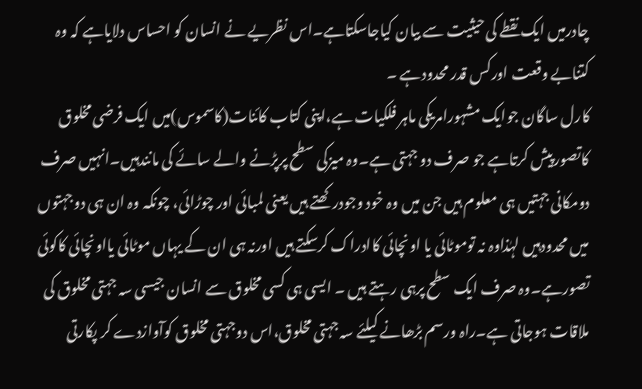چادرمیں ایک نقطے کی حیثیت سے بیان کیاجاسکتاہے۔اس نظریے نے انسان کو احساس دلایاہے کہ وہ کتنابے وقعت اورکس قدر محدودہے ۔
کارل ساگان جوایک مشہورامریکی ماہر فلکیات ہے،اپنی کتاب کائنات(کاسموس)میں ایک فرضی مخلوق کاتصورپیش کرتاہے جو صرف دو جہتی ہے۔وہ میزکی سطح پرپڑنے والے سائے کی مانندہیں۔انہیں صرف دومکانی جہتیں ہی معلوم ہیں جن میں وہ خود وجودرکھتے ہیں یعنی لمبائی اور چوڑائی، چونکہ وہ ان ہی دوجہتوں میں محدودہیں لہٰذاوہ نہ توموٹائی یا اونچائی کاادراک کرسکتے ہیں اورنہ ہی ان کے یہاں موٹائی یااونچائی کاکوئی تصورہے۔وہ صرف ایک سطح پرہی رہتے ہیں ۔ ایسی ہی کسی مخلوق سے انسان جیسی سہ جہتی مخلوق کی ملاقات ہوجاتی ہے۔راہ ورسم بڑھانے کیلئے سہ جہتی مخلوق،اس دوجہتی مخلوق کوآوازدے کر پکارتی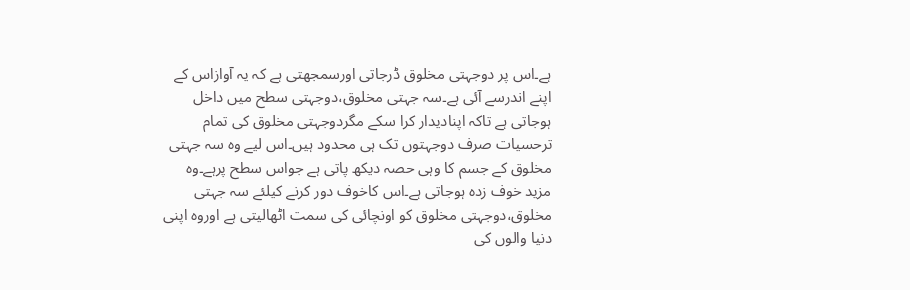ہے۔اس پر دوجہتی مخلوق ڈرجاتی اورسمجھتی ہے کہ یہ آوازاس کے اپنے اندرسے آئی ہے۔سہ جہتی مخلوق،دوجہتی سطح میں داخل ہوجاتی ہے تاکہ اپنادیدار کرا سکے مگردوجہتی مخلوق کی تمام ترحسیات صرف دوجہتوں تک ہی محدود ہیں۔اس لیے وہ سہ جہتی مخلوق کے جسم کا وہی حصہ دیکھ پاتی ہے جواس سطح پرہے۔وہ مزید خوف زدہ ہوجاتی ہے۔اس کاخوف دور کرنے کیلئے سہ جہتی مخلوق،دوجہتی مخلوق کو اونچائی کی سمت اٹھالیتی ہے اوروہ اپنی دنیا والوں کی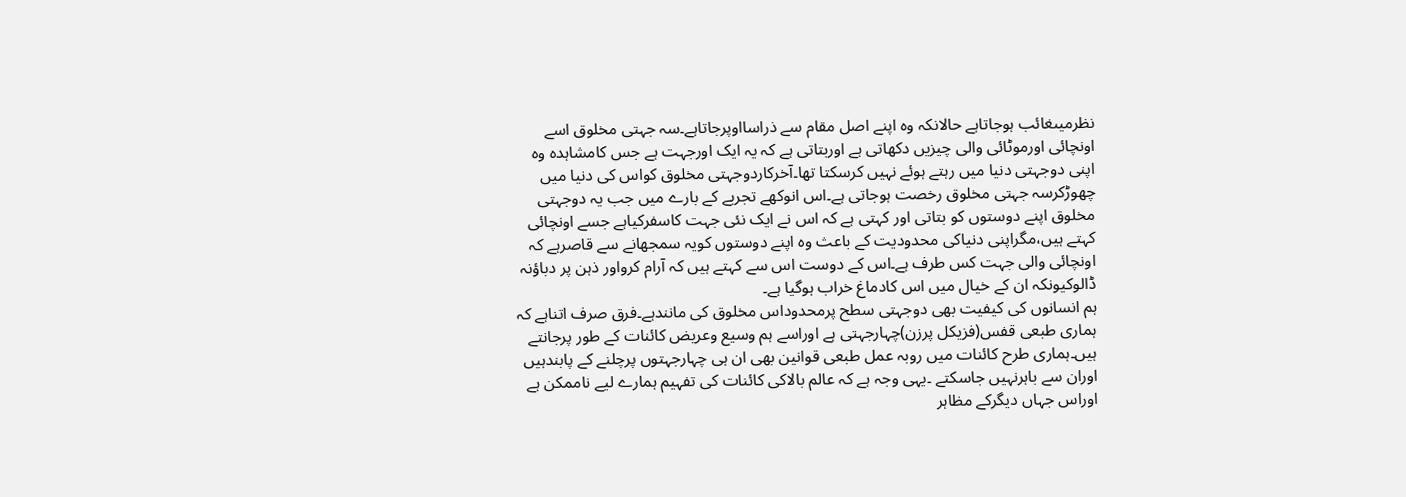نظرمیںغائب ہوجاتاہے حالانکہ وہ اپنے اصل مقام سے ذراسااوپرجاتاہے۔سہ جہتی مخلوق اسے اونچائی اورموٹائی والی چیزیں دکھاتی ہے اوربتاتی ہے کہ یہ ایک اورجہت ہے جس کامشاہدہ وہ اپنی دوجہتی دنیا میں رہتے ہوئے نہیں کرسکتا تھا۔آخرکاردوجہتی مخلوق کواس کی دنیا میں چھوڑکرسہ جہتی مخلوق رخصت ہوجاتی ہے۔اس انوکھے تجربے کے بارے میں جب یہ دوجہتی مخلوق اپنے دوستوں کو بتاتی اور کہتی ہے کہ اس نے ایک نئی جہت کاسفرکیاہے جسے اونچائی کہتے ہیں،مگراپنی دنیاکی محدودیت کے باعث وہ اپنے دوستوں کویہ سمجھانے سے قاصرہے کہ اونچائی والی جہت کس طرف ہے۔اس کے دوست اس سے کہتے ہیں کہ آرام کرواور ذہن پر دباؤنہ ڈالوکیونکہ ان کے خیال میں اس کادماغ خراب ہوگیا ہے۔
ہم انسانوں کی کیفیت بھی دوجہتی سطح پرمحدوداس مخلوق کی مانندہے۔فرق صرف اتناہے کہ ہماری طبعی قفس(فزیکل پرزن)چہارجہتی ہے اوراسے ہم وسیع وعریض کائنات کے طور پرجانتے ہیں۔ہماری طرح کائنات میں روبہ عمل طبعی قوانین بھی ان ہی چہارجہتوں پرچلنے کے پابندہیں اوران سے باہرنہیں جاسکتے ۔یہی وجہ ہے کہ عالم بالاکی کائنات کی تفہیم ہمارے لیے ناممکن ہے اوراس جہاں دیگرکے مظاہر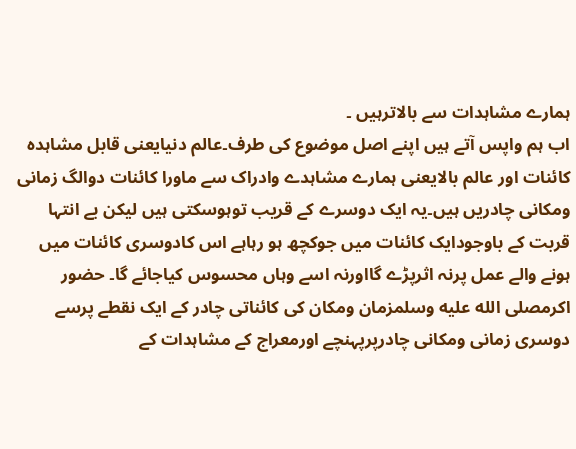ہمارے مشاہدات سے بالاترہیں ۔
اب ہم واپس آتے ہیں اپنے اصل موضوع کی طرف۔عالم دنیایعنی قابل مشاہدہ کائنات اور عالم بالایعنی ہمارے مشاہدے وادراک سے ماورا کائنات دوالگ زمانی ومکانی چادریں ہیں۔یہ ایک دوسرے کے قریب توہوسکتی ہیں لیکن بے انتہا قربت کے باوجودایک کائنات میں جوکچھ ہو رہاہے اس کادوسری کائنات میں ہونے والے عمل پرنہ اثرپڑے گااورنہ اسے وہاں محسوس کیاجائے گا۔ حضور اکرمصلى الله عليه وسلمزمان ومکان کی کائناتی چادر کے ایک نقطے پرسے دوسری زمانی ومکانی چادرپرپہنچے اورمعراج کے مشاہدات کے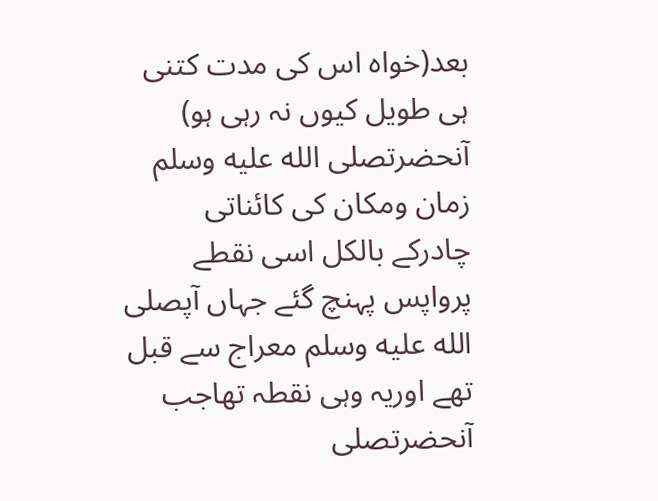بعد(خواہ اس کی مدت کتنی ہی طویل کیوں نہ رہی ہو) آنحضرتصلى الله عليه وسلم زمان ومکان کی کائناتی چادرکے بالکل اسی نقطے پرواپس پہنچ گئے جہاں آپصلى الله عليه وسلم معراج سے قبل تھے اوریہ وہی نقطہ تھاجب آنحضرتصلى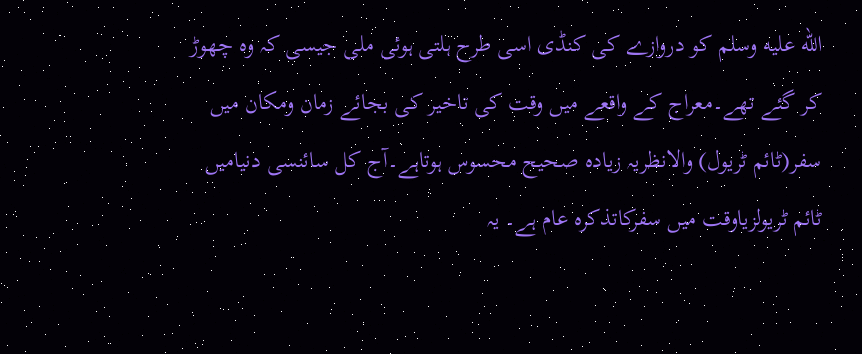الله عليه وسلم کو دروازے کی کنڈی اسی طرح ہلتی ہوئی ملی جیسی کہ وہ چھوڑ کر گئے تھے۔معراج کے واقعے میں وقت کی تاخیر کی بجائے زمان ومکان میں سفر(ٹائم ٹریول) والانظریہ زیادہ صحیح محسوس ہوتاہے۔آج کل سائنسی دنیامیں ٹائم ٹریولزیاوقت میں سفرکاتذکرہ عام ہے۔ یہ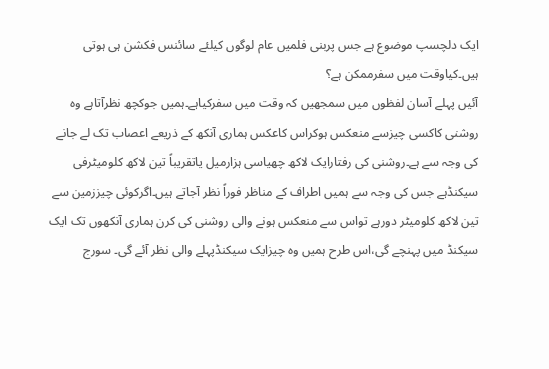ایک دلچسپ موضوع ہے جس پربنی فلمیں عام لوگوں کیلئے سائنس فکشن ہی ہوتی ہیں۔کیاوقت میں سفرممکن ہے؟
آئیں پہلے آسان لفظوں میں سمجھیں کہ وقت میں سفرکیاہے۔ہمیں جوکچھ نظرآتاہے وہ روشنی کاکسی چیزسے منعکس ہوکراس کاعکس ہماری آنکھ کے ذریعے اعصاب تک لے جانے کی وجہ سے ہے۔روشنی کی رفتارایک لاکھ چھیاسی ہزارمیل یاتقریباً تین لاکھ کلومیٹرفی سیکنڈہے جس کی وجہ سے ہمیں اطراف کے مناظر فوراً نظر آجاتے ہیں۔اگرکوئی چیززمین سے تین لاکھ کلومیٹر دورہے تواس سے منعکس ہونے والی روشنی کی کرن ہماری آنکھوں تک ایک سیکنڈ میں پہنچے گی،اس طرح ہمیں وہ چیزایک سیکنڈپہلے والی نظر آئے گی۔ سورج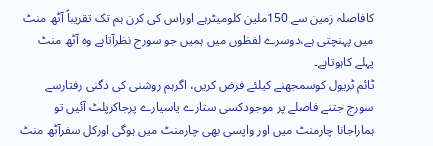کافاصلہ زمین سے 150ملین کلومیٹرہے اوراس کی کرن ہم تک تقریباً آٹھ منٹ میں پہنچتی ہے،دوسرے لفظوں میں ہمیں جو سورج نظرآتاہے وہ آٹھ منٹ پہلے کاہوتاہے۔
ٹائم ٹریول کوسمجھنے کیلئے فرض کریں، اگرہم روشنی کی دگنی رفتارسے سورج جتنے فاصلے پر موجودکسی ستارے یاسیارے پرجاکرپلٹ آئیں تو ہماراجانا چارمنٹ میں اور واپسی بھی چارمنٹ میں ہوگی اورکل سفرآٹھ منٹ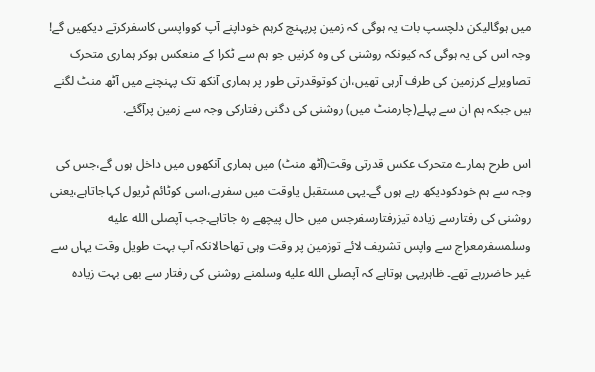میں ہوگالیکن دلچسپ بات یہ ہوگی کہ زمین پرپہنچ کرہم خوداپنے آپ کوواپسی کاسفرکرتے دیکھیں گے! وجہ اس کی یہ ہوگی کہ کیونکہ روشنی کی وہ کرنیں جو ہم سے ٹکرا کے منعکس ہوکر ہماری متحرک تصاویرلے کرزمین کی طرف آرہی تھیں،ان کوتوقدرتی طور پر ہماری آنکھ تک پہنچنے میں آٹھ منٹ لگنے ہیں جبکہ ہم ان سے پہلے(چارمنٹ میں) روشنی کی دگنی رفتارکی وجہ سے زمین پرآگئے.

اس طرح ہمارے متحرک عکس قدرتی وقت(آٹھ منٹ) میں ہماری آنکھوں میں داخل ہوں گے،جس کی وجہ سے ہم خودکودیکھ رہے ہوں گے۔یہی مستقبل یاوقت میں سفرہے،اسی کوٹائم ٹریول کہاجاتاہے،یعنی روشنی کی رفتارسے زیادہ تیزرفتارسفرجس میں حال پیچھے رہ جاتاہے۔جب آپصلى الله عليه وسلمسفرمعراج سے واپس تشریف لائے توزمین پر وقت وہی تھاحالانکہ آپ بہت طویل وقت یہاں سے غیر حاضررہے تھے۔ ظاہریہی ہوتاہے کہ آپصلى الله عليه وسلمنے روشنی کی رفتار سے بھی بہت زیادہ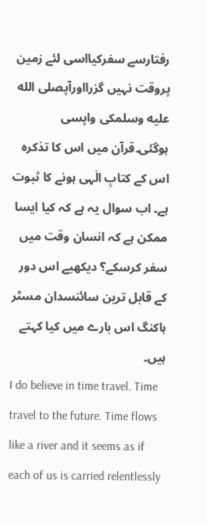رفتارسے سفرکیااسی لئے زمین پروقت نہیں گزرااورآپصلى الله عليه وسلمکی واپسی ہوگئی۔قرآن میں اس کا تذکرہ اس کے کتابِ الٰہی ہونے کا ثبوت ہے۔ اب سوال یہ ہے کہ کیا ایسا ممکن ہے کہ انسان وقت میں سفر کرسکے؟ دیکھیے اس دور کے قابل ترین سائنسدان مسٹر ہاکنگ اس بارے میں کیا کہتے ہیں۔
I do believe in time travel. Time travel to the future. Time flows like a river and it seems as if each of us is carried relentlessly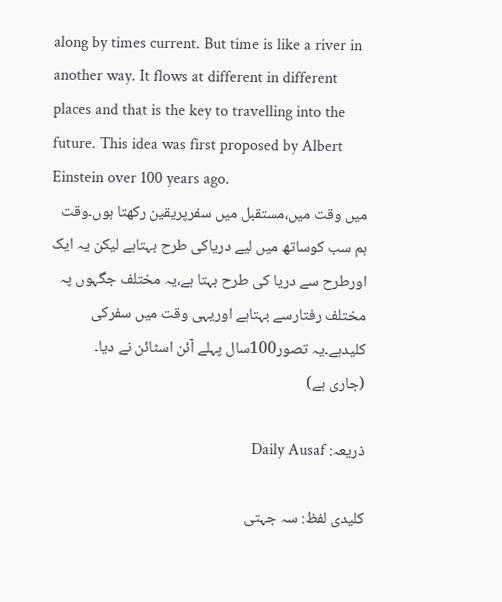along by times current. But time is like a river in another way. It flows at different in different places and that is the key to travelling into the future. This idea was first proposed by Albert Einstein over 100 years ago.
میں وقت میں،مستقبل میں سفرپریقین رکھتا ہوں۔وقت ہم سب کوساتھ میں لیے دریاکی طرح بہتاہے لیکن یہ ایک اورطرح سے دریا کی طرح بہتا ہے،یہ مختلف جگہوں پہ مختلف رفتارسے بہتاہے اوریہی وقت میں سفرکی کلیدہے۔یہ تصور100سال پہلے آئن اسٹائن نے دیا۔
(جاری ہے)

ذریعہ: Daily Ausaf

کلیدی لفظ: سہ جہتی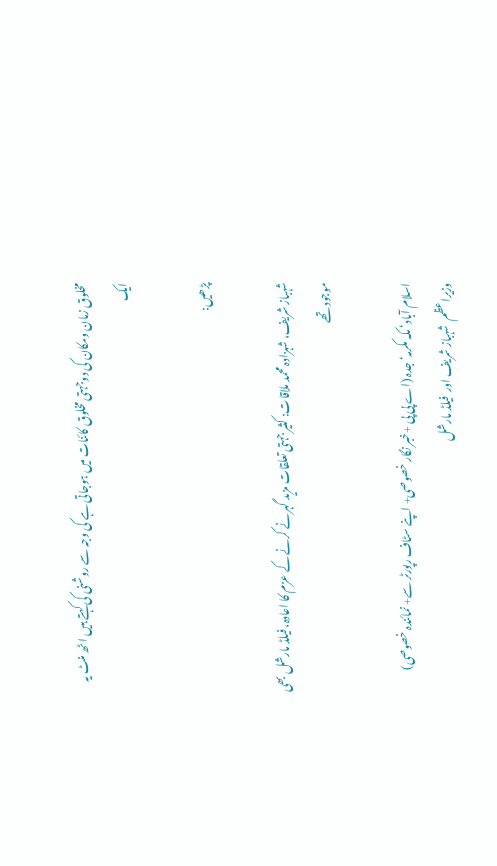مخلوق زمان ومکان کی دوجہتی مخلوق کائنات میں ہوجاتی ہے کی وجہ سے روشنی کی کہتے ہیں ا ٹھ منٹ یہ ایک

پڑھیں:

شہباز شریف، شہزادہ محمد ملاقات: کثیر جہتی تعلقات مزید گہرنے کرنے کے عزم کا اعادہ، فیلڈ مارشل بھی موجود تھے

اسلام آباد‘ مکہ مکرمہ‘ جدہ (اے پی پی +خبر نگار خصوصی+ اپنے سٹاف رپورٹر سے+ نمائندہ خصوصی) وزیراعظم  شہباز شریف اور  فیلڈ مارشل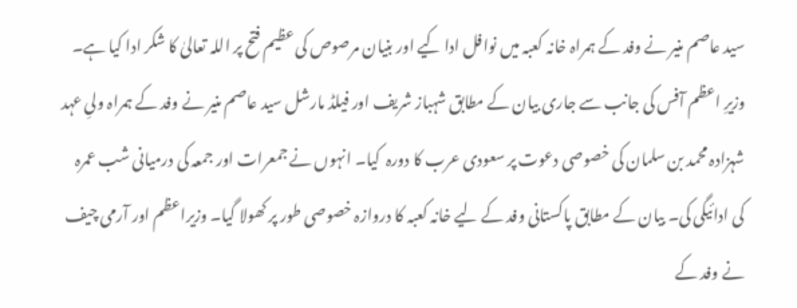سید عاصم منیر نے وفد کے ہمراہ خانہ کعبہ میں نوافل ادا کیے اور بنیان مرصوص کی عظیم فتح پر اللہ تعالیٰ کا شکر ادا کیا ہے۔ وزیرِ اعظم آفس کی جانب سے جاری بیان کے مطابق شہباز شریف اور فیلڈ مارشل سید عاصم منیر نے وفد کے ہمراہ ولیِ عہد شہزادہ محمد بن سلمان کی خصوصی دعوت پر سعودی عرب کا دورہ  کیا۔ انہوں نے جمعرات اور جمعہ کی درمیانی شب عمرہ کی ادائیگی کی۔ بیان کے مطابق پاکستانی وفد کے لیے خانہ کعبہ کا دروازہ خصوصی طور پر کھولا گیا۔ وزیراعظم اور آرمی چیف نے وفد کے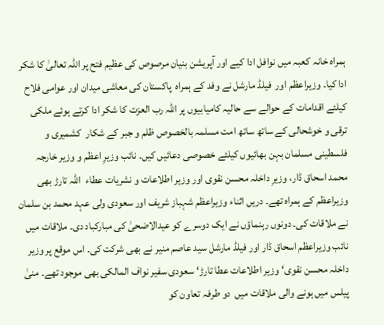ہمراہ خانہ کعبہ میں نوافل ادا کیے اور آپریشن بنیان مرصوص کی عظیم فتح پر اللہ تعالیٰ کا شکر ادا کیا۔ وزیراعظم اور  فیلڈ مارشل نے وفد کے ہمراہ  پاکستان کی معاشی میدان اور عوامی فلاح کیلئے اقدامات کے حوالے سے حالیہ کامیابیوں پر اللہ رب العزت کا شکر ادا کرتے ہوئے ملکی ترقی و خوشحالی کے ساتھ ساتھ امت مسلمہ بالخصوص ظلم و جبر کے شکار  کشمیری و فلسطینی مسلمان بہن بھائیوں کیلئے خصوصی دعائیں کیں۔ نائب وزیرِ اعظم و وزیر خارجہ محمد اسحاق ڈار، وزیرِ داخلہ محسن نقوی اور وزیر اطلاعات و نشریات عطاء  اللہ تارڑ بھی وزیراعظم کے ہمراہ تھے۔ دریں اثناء وزیراعظم شہباز شریف اور سعودی ولی عہد محمد بن سلمان نے ملاقات کی۔ دونوں رہنماؤں نے ایک دوسرے کو عیدالاضحیٰ کی مبارکباد دی۔ ملاقات میں نائب وزیراعظم اسحاق ڈار اور فیلڈ مارشل سید عاصم منیر نے بھی شرکت کی۔ اس موقع پر وزیر داخلہ محسن نقوی‘ وزیر اطلاعات عطا تارڑ‘ سعودی سفیر نواف المالکی بھی موجود تھے۔ منیٰ پیلس میں ہونے والی ملاقات میں  دو طرفہ تعاون کو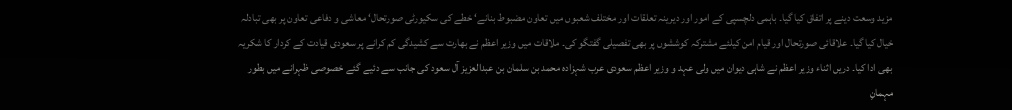مزید وسعت دینے پر اتفاق کیا گیا۔ باہمی دلچسپی کے امور اور دیرینہ تعلقات اور مختلف شعبوں میں تعاون مضبوط بنانے‘ خطے کی سکیورٹی صورتحال‘ معاشی و دفاعی تعاون پر بھی تبادلہ خیال کیا گیا۔ علاقائی صورتحال اور قیام امن کیلئے مشترکہ کوششوں پر بھی تفصیلی گفتگو کی۔ ملاقات میں وزیر اعظم نے بھارت سے کشیدگی کم کرانے پر سعودی قیادت کے کردار کا شکریہ بھی ادا کیا۔ دریں اثناء وزیر اعظم نے شاہی دیوان میں ولی عہد و وزیر اعظم سعودی عرب شہزادہ محمد بن سلمان بن عبدالعزیز آل سعود کی جانب سے دئیے گئے خصوصی ظہرانے میں بطور مہمانِ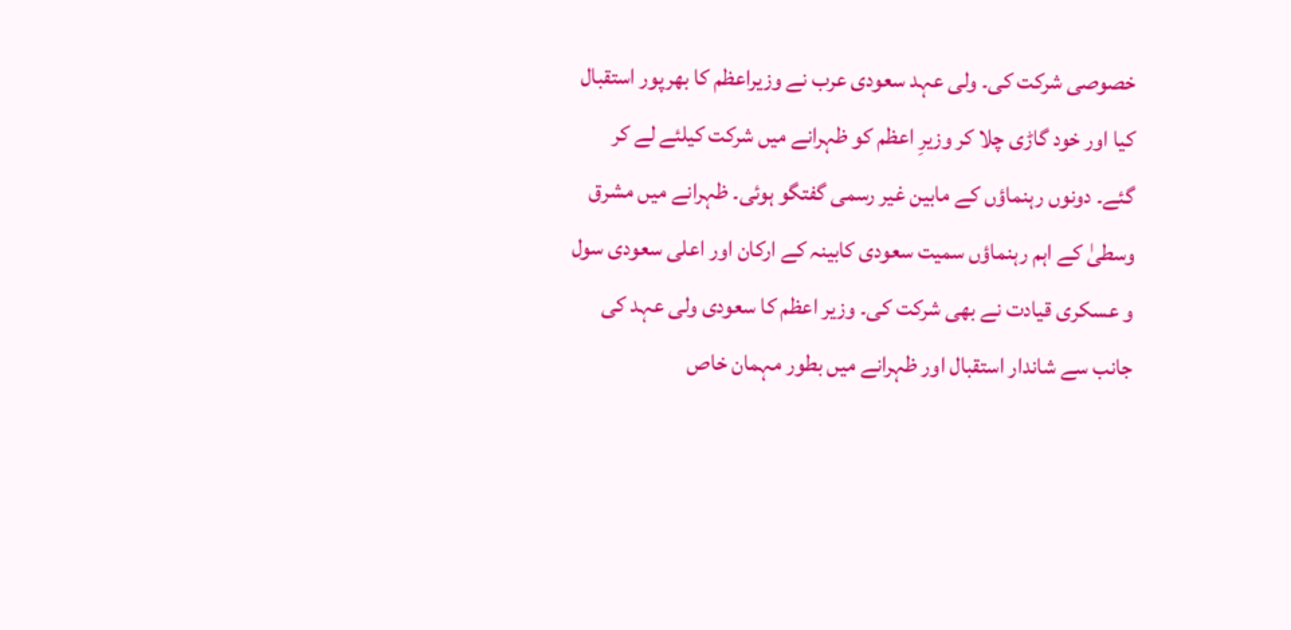خصوصی شرکت کی۔ ولی عہد سعودی عرب نے وزیراعظم کا بھرپور استقبال کیا اور خود گاڑی چلا کر وزیرِ اعظم کو ظہرانے میں شرکت کیلئے لے کر گئے۔ دونوں رہنماؤں کے مابین غیر رسمی گفتگو ہوئی۔ ظہرانے میں مشرق وسطیٰ کے اہم رہنماؤں سمیت سعودی کابینہ کے ارکان اور اعلی سعودی سول و عسکری قیادت نے بھی شرکت کی۔ وزیر اعظم کا سعودی ولی عہد کی جانب سے شاندار استقبال اور ظہرانے میں بطور مہمان خاص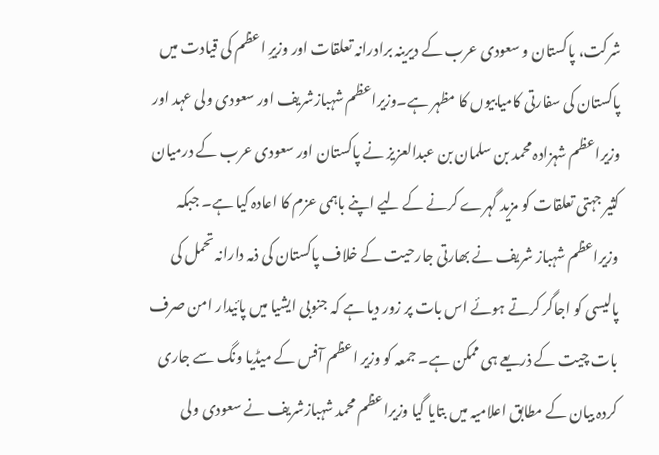شرکت، پاکستان و سعودی عرب کے دیرینہ برادرانہ تعلقات اور وزیرِ اعظم کی قیادت میں پاکستان کی سفارتی کامیابیوں کا مظہر ہے۔وزیراعظم شہبازشریف اور سعودی ولی عہد اور وزیراعظم شہزادہ محمد بن سلمان بن عبدالعزیز نے پاکستان اور سعودی عرب کے درمیان کثیر جہتی تعلقات کو مزید گہرے کرنے کے لیے اپنے باہمی عزم کا اعادہ کیا ہے۔ جبکہ وزیراعظم شہباز شریف نے بھارتی جارحیت کے خلاف پاکستان کی ذمہ دارانہ تحمل کی پالیسی کو اجاگر کرتے ہوئے اس بات پر زور دیا ہے کہ جنوبی ایشیا میں پائیدار امن صرف بات چیت کے ذریعے ہی ممکن ہے۔ جمعہ کو وزیر اعظم آفس کے میڈیا ونگ سے جاری کردہ بیان کے مطابق اعلامیہ میں بتایا گیا وزیراعظم محمد شہبازشریف نے سعودی ولی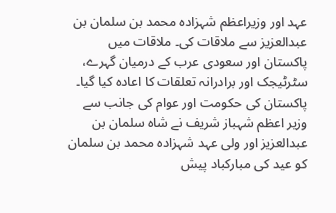عہد اور وزیراعظم شہزادہ محمد بن سلمان بن عبدالعزیز سے ملاقات کی۔ ملاقات میں پاکستان اور سعودی عرب کے درمیان گہرے، سٹرٹیجک اور برادرانہ تعلقات کا اعادہ کیا گیا۔ پاکستان کی حکومت اور عوام کی جانب سے وزیر اعظم شہباز شریف نے شاہ سلمان بن عبدالعزیز اور ولی عہد شہزادہ محمد بن سلمان کو عید کی مبارکباد پیش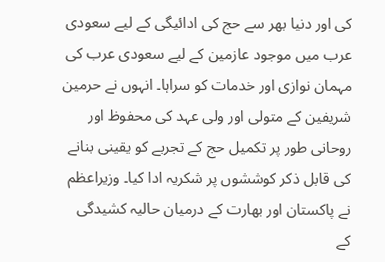کی اور دنیا بھر سے حج کی ادائیگی کے لیے سعودی عرب میں موجود عازمین کے لیے سعودی عرب کی مہمان نوازی اور خدمات کو سراہا۔ انہوں نے حرمین شریفین کے متولی اور ولی عہد کی محفوظ اور روحانی طور پر تکمیل حج کے تجربے کو یقینی بنانے کی قابل ذکر کوششوں پر شکریہ ادا کیا۔ وزیراعظم نے پاکستان اور بھارت کے درمیان حالیہ کشیدگی کے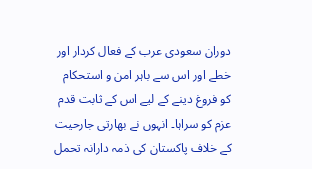دوران سعودی عرب کے فعال کردار اور خطے اور اس سے باہر امن و استحکام کو فروغ دینے کے لیے اس کے ثابت قدم عزم کو سراہا۔ انہوں نے بھارتی جارحیت کے خلاف پاکستان کی ذمہ دارانہ تحمل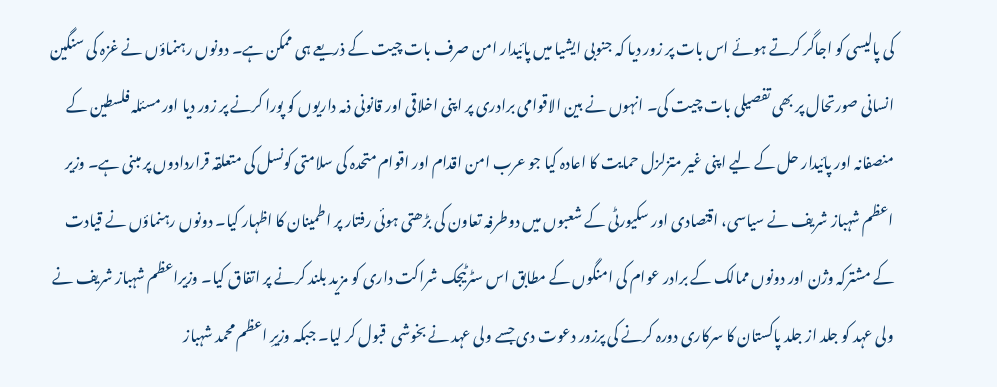کی پالیسی کو اجاگر کرتے ہوئے اس بات پر زور دیا کہ جنوبی ایشیا میں پائیدار امن صرف بات چیت کے ذریعے ہی ممکن ہے۔ دونوں رہنماؤں نے غزہ کی سنگین انسانی صورتحال پر بھی تفصیلی بات چیت کی۔ انہوں نے بین الاقوامی برادری پر اپنی اخلاقی اور قانونی ذمہ داریوں کو پورا کرنے پر زور دیا اور مسئلہ فلسطین کے منصفانہ اور پائیدار حل کے لیے اپنی غیر متزلزل حمایت کا اعادہ کیا جو عرب امن اقدام اور اقوام متحدہ کی سلامتی کونسل کی متعلقہ قراردادوں پر مبنی ہے۔ وزیر اعظم شہباز شریف نے سیاسی، اقتصادی اور سکیورٹی کے شعبوں میں دوطرفہ تعاون کی بڑھتی ہوئی رفتار پر اطمینان کا اظہار کیا۔ دونوں رہنماؤں نے قیادت کے مشترکہ وژن اور دونوں ممالک کے برادر عوام کی امنگوں کے مطابق اس سٹرٹیجک شراکت داری کو مزید بلند کرنے پر اتفاق کیا۔ وزیراعظم شہباز شریف نے ولی عہد کو جلد از جلد پاکستان کا سرکاری دورہ کرنے کی پرزور دعوت دی جسے ولی عہد نے بخوشی  قبول کر لیا۔ جبکہ وزیرِ اعظم محمد شہباز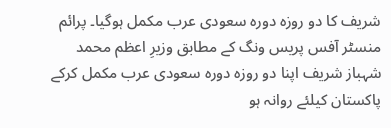شریف کا دو روزہ دورہ سعودی عرب مکمل ہوگیا۔ پرائم منسٹر آفس پریس ونگ کے مطابق وزیرِ اعظم محمد شہباز شریف اپنا دو روزہ دورہ سعودی عرب مکمل کرکے پاکستان کیلئے روانہ ہو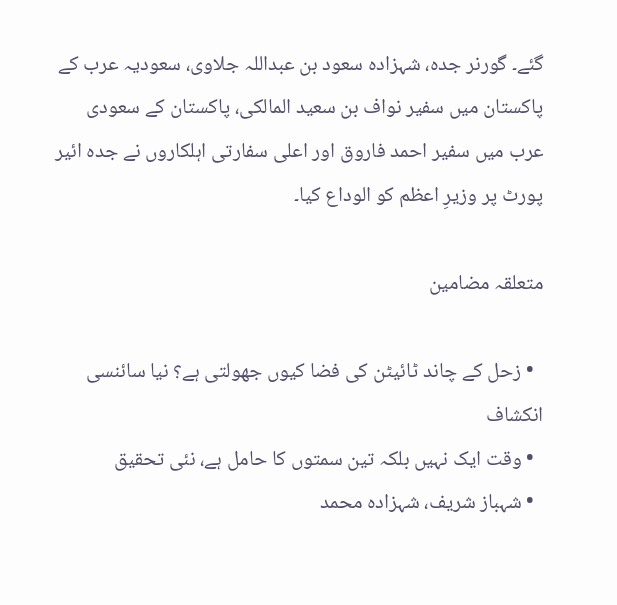گئے۔ گورنر جدہ، شہزادہ سعود بن عبداللہ جلاوی، سعودیہ عرب کے پاکستان میں سفیر نواف بن سعید المالکی، پاکستان کے سعودی عرب میں سفیر احمد فاروق اور اعلی سفارتی اہلکاروں نے جدہ ائیر پورٹ پر وزیرِ اعظم کو الوداع کیا۔

متعلقہ مضامین

  • زحل کے چاند ٹائیٹن کی فضا کیوں جھولتی ہے؟ نیا سائنسی انکشاف
  • وقت ایک نہیں بلکہ تین سمتوں کا حامل ہے، نئی تحقیق
  • شہباز شریف، شہزادہ محمد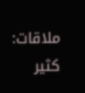ملاقات: کثیر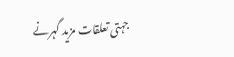جہتی تعلقات مزید گہرنے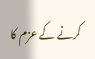کرنے کے عزم کا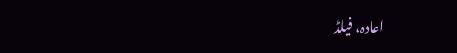اعادہ، فیلڈ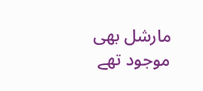مارشل بھی موجود تھے